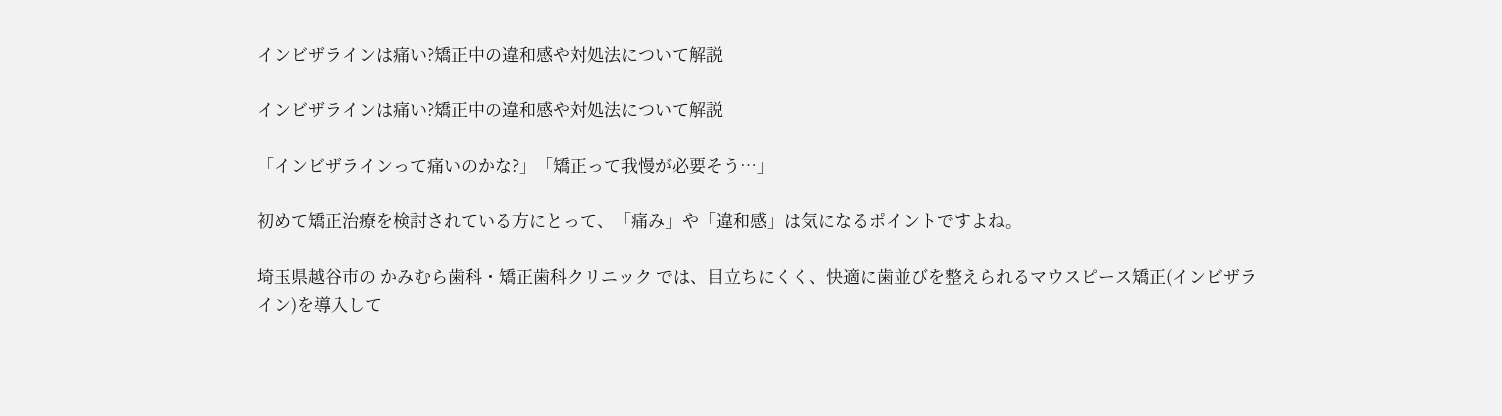インビザラインは痛い?矯正中の違和感や対処法について解説

インビザラインは痛い?矯正中の違和感や対処法について解説

「インビザラインって痛いのかな?」「矯正って我慢が必要そう…」

初めて矯正治療を検討されている方にとって、「痛み」や「違和感」は気になるポイントですよね。

埼玉県越谷市の かみむら歯科・矯正歯科クリニック では、目立ちにくく、快適に歯並びを整えられるマウスピース矯正(インビザライン)を導入して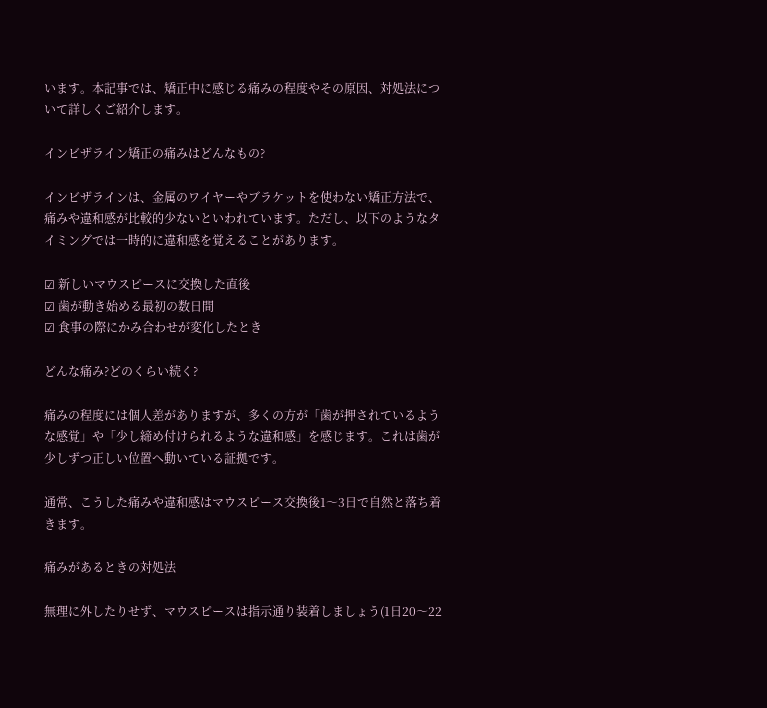います。本記事では、矯正中に感じる痛みの程度やその原因、対処法について詳しくご紹介します。

インビザライン矯正の痛みはどんなもの?

インビザラインは、金属のワイヤーやブラケットを使わない矯正方法で、痛みや違和感が比較的少ないといわれています。ただし、以下のようなタイミングでは一時的に違和感を覚えることがあります。

☑ 新しいマウスピースに交換した直後
☑ 歯が動き始める最初の数日間
☑ 食事の際にかみ合わせが変化したとき

どんな痛み?どのくらい続く?

痛みの程度には個人差がありますが、多くの方が「歯が押されているような感覚」や「少し締め付けられるような違和感」を感じます。これは歯が少しずつ正しい位置へ動いている証拠です。

通常、こうした痛みや違和感はマウスピース交換後1〜3日で自然と落ち着きます。

痛みがあるときの対処法

無理に外したりせず、マウスピースは指示通り装着しましょう(1日20〜22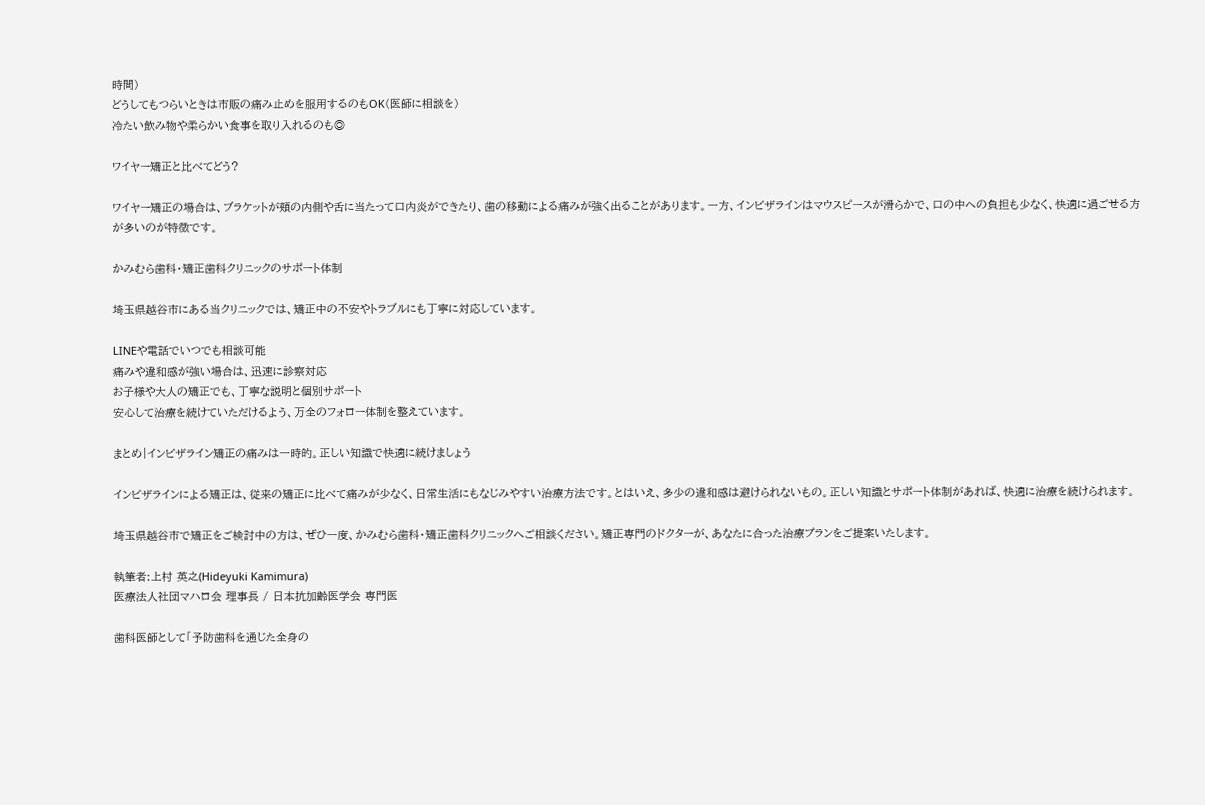時間)
どうしてもつらいときは市販の痛み止めを服用するのもOK(医師に相談を)
冷たい飲み物や柔らかい食事を取り入れるのも◎

ワイヤー矯正と比べてどう?

ワイヤー矯正の場合は、ブラケットが頬の内側や舌に当たって口内炎ができたり、歯の移動による痛みが強く出ることがあります。一方、インビザラインはマウスピースが滑らかで、口の中への負担も少なく、快適に過ごせる方が多いのが特徴です。

かみむら歯科・矯正歯科クリニックのサポート体制

埼玉県越谷市にある当クリニックでは、矯正中の不安やトラブルにも丁寧に対応しています。

LINEや電話でいつでも相談可能
痛みや違和感が強い場合は、迅速に診察対応
お子様や大人の矯正でも、丁寧な説明と個別サポート
安心して治療を続けていただけるよう、万全のフォロー体制を整えています。

まとめ|インビザライン矯正の痛みは一時的。正しい知識で快適に続けましょう

インビザラインによる矯正は、従来の矯正に比べて痛みが少なく、日常生活にもなじみやすい治療方法です。とはいえ、多少の違和感は避けられないもの。正しい知識とサポート体制があれば、快適に治療を続けられます。

埼玉県越谷市で矯正をご検討中の方は、ぜひ一度、かみむら歯科・矯正歯科クリニックへご相談ください。矯正専門のドクターが、あなたに合った治療プランをご提案いたします。

執筆者:上村 英之(Hideyuki Kamimura)
医療法人社団マハロ会 理事長 / 日本抗加齢医学会 専門医

歯科医師として「予防歯科を通じた全身の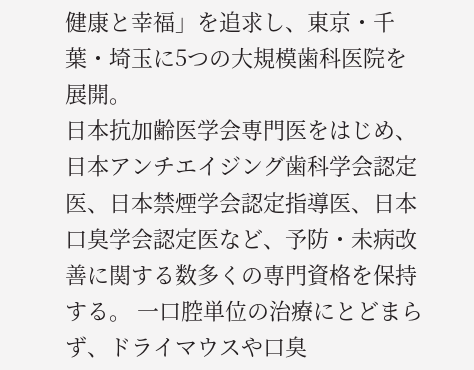健康と幸福」を追求し、東京・千葉・埼玉に5つの大規模歯科医院を展開。
日本抗加齢医学会専門医をはじめ、日本アンチエイジング歯科学会認定医、日本禁煙学会認定指導医、日本口臭学会認定医など、予防・未病改善に関する数多くの専門資格を保持する。 一口腔単位の治療にとどまらず、ドライマウスや口臭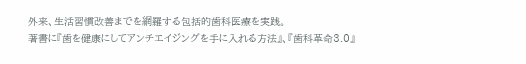外来、生活習慣改善までを網羅する包括的歯科医療を実践。
著書に『歯を健康にしてアンチエイジングを手に入れる方法』、『歯科革命3.0』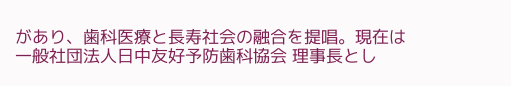があり、歯科医療と長寿社会の融合を提唱。現在は一般社団法人日中友好予防歯科協会 理事長とし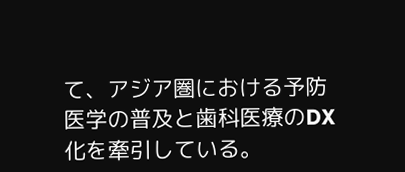て、アジア圏における予防医学の普及と歯科医療のDX化を牽引している。